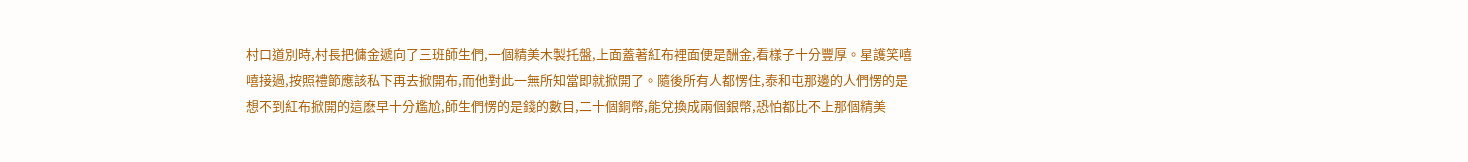村口道別時,村長把傭金遞向了三班師生們,一個精美木製托盤,上面蓋著紅布裡面便是酬金,看樣子十分豐厚。星護笑嘻嘻接過,按照禮節應該私下再去掀開布,而他對此一無所知當即就掀開了。隨後所有人都愣住,泰和屯那邊的人們愣的是想不到紅布掀開的這麽早十分尷尬,師生們愣的是錢的數目,二十個銅幣,能兌換成兩個銀幣,恐怕都比不上那個精美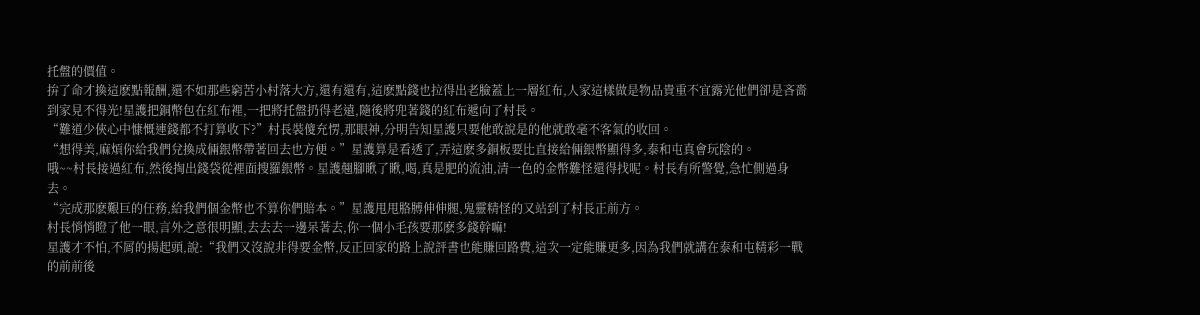托盤的價值。
拚了命才換這麽點報酬,還不如那些窮苦小村落大方,還有還有,這麽點錢也拉得出老臉蓋上一層紅布,人家這樣做是物品貴重不宜露光他們卻是吝嗇到家見不得光!星護把銅幣包在紅布裡,一把將托盤扔得老遠,隨後將兜著錢的紅布遞向了村長。
“難道少俠心中慷慨連錢都不打算收下?”村長裝傻充愣,那眼神,分明告知星護只要他敢說是的他就敢毫不客氣的收回。
“想得美,麻煩你給我們兌換成倆銀幣帶著回去也方便。”星護算是看透了,弄這麽多銅板要比直接給倆銀幣顯得多,泰和屯真會玩陰的。
哦~~村長接過紅布,然後掏出錢袋從裡面搜羅銀幣。星護翹腳瞅了瞅,喝,真是肥的流油,清一色的金幣難怪還得找呢。村長有所警覺,急忙側過身去。
“完成那麽艱巨的任務,給我們個金幣也不算你們賠本。”星護甩甩胳膊伸伸腿,鬼靈精怪的又站到了村長正前方。
村長悄悄瞪了他一眼,言外之意很明顯,去去去一邊呆著去,你一個小毛孩要那麽多錢幹嘛!
星護才不怕,不屑的揚起頭,說:“我們又沒說非得要金幣,反正回家的路上說評書也能賺回路費,這次一定能賺更多,因為我們就講在泰和屯精彩一戰的前前後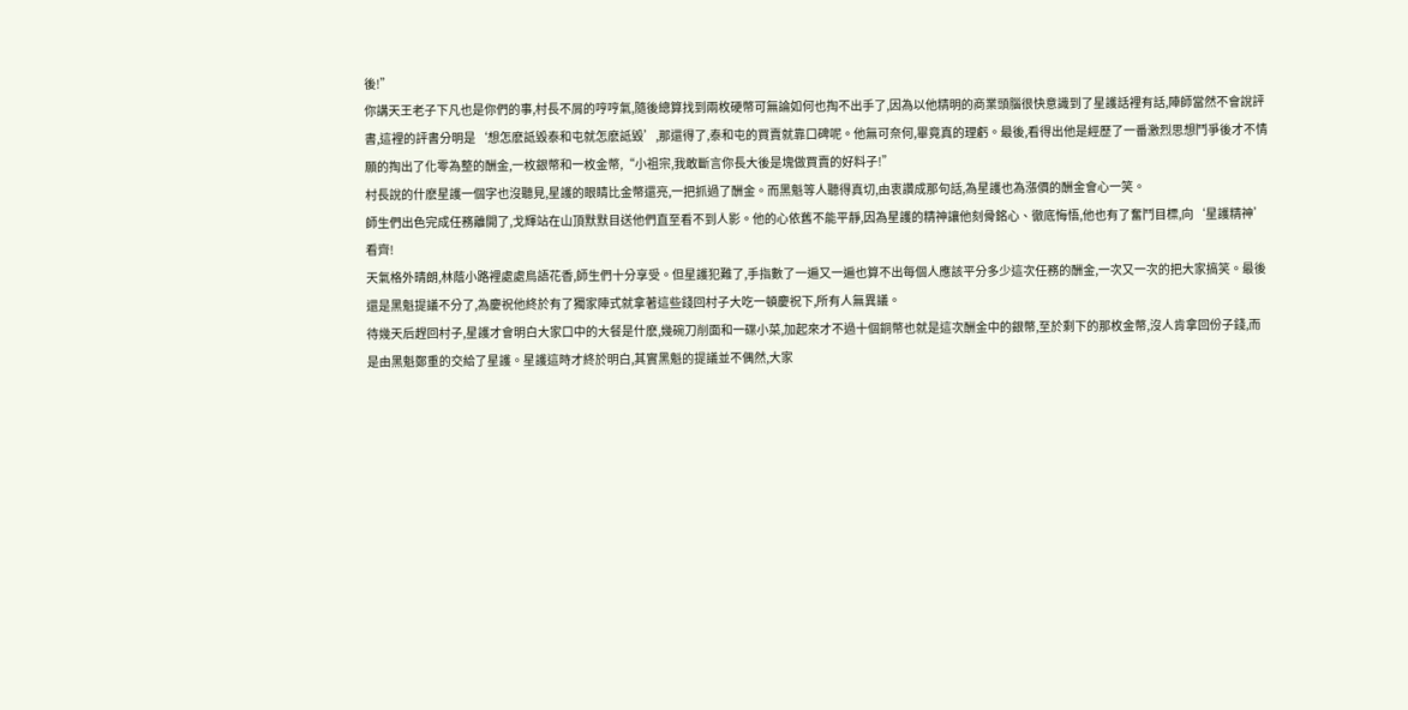後!”
你講天王老子下凡也是你們的事,村長不屑的哼哼氣,隨後總算找到兩枚硬幣可無論如何也掏不出手了,因為以他精明的商業頭腦很快意識到了星護話裡有話,陣師當然不會說評書,這裡的評書分明是‘想怎麽詆毀泰和屯就怎麽詆毀’,那還得了,泰和屯的買賣就靠口碑呢。他無可奈何,畢竟真的理虧。最後,看得出他是經歷了一番激烈思想鬥爭後才不情願的掏出了化零為整的酬金,一枚銀幣和一枚金幣,“小祖宗,我敢斷言你長大後是塊做買賣的好料子!”
村長說的什麽星護一個字也沒聽見,星護的眼睛比金幣還亮,一把抓過了酬金。而黑魁等人聽得真切,由衷讚成那句話,為星護也為漲價的酬金會心一笑。
師生們出色完成任務離開了,戈輝站在山頂默默目送他們直至看不到人影。他的心依舊不能平靜,因為星護的精神讓他刻骨銘心、徹底悔悟,他也有了奮鬥目標,向‘星護精神’看齊!
天氣格外晴朗,林蔭小路裡處處鳥語花香,師生們十分享受。但星護犯難了,手指數了一遍又一遍也算不出每個人應該平分多少這次任務的酬金,一次又一次的把大家搞笑。最後還是黑魁提議不分了,為慶祝他終於有了獨家陣式就拿著這些錢回村子大吃一頓慶祝下,所有人無異議。
待幾天后趕回村子,星護才會明白大家口中的大餐是什麽,幾碗刀削面和一碟小菜,加起來才不過十個銅幣也就是這次酬金中的銀幣,至於剩下的那枚金幣,沒人肯拿回份子錢,而是由黑魁鄭重的交給了星護。星護這時才終於明白,其實黑魁的提議並不偶然,大家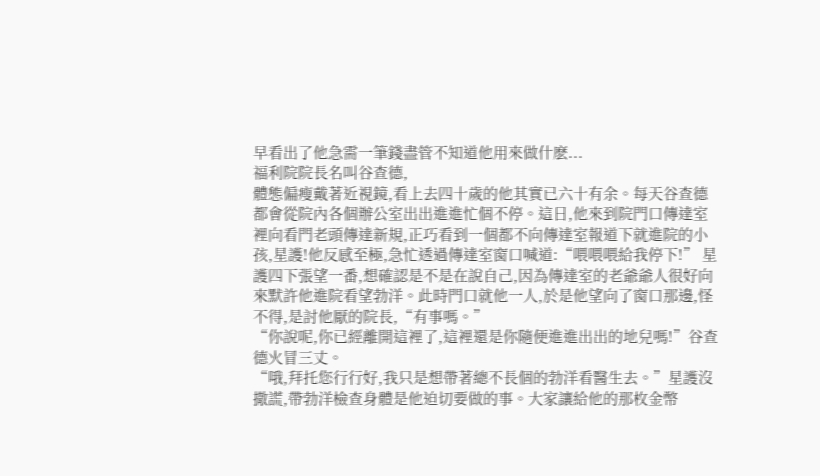早看出了他急需一筆錢盡管不知道他用來做什麽...
福利院院長名叫谷查德,
體態偏瘦戴著近視鏡,看上去四十歲的他其實已六十有余。每天谷查德都會從院內各個辦公室出出進進忙個不停。這日,他來到院門口傳達室裡向看門老頭傳達新規,正巧看到一個都不向傳達室報道下就進院的小孩,星護!他反感至極,急忙透過傳達室窗口喊道:“喂喂喂給我停下!” 星護四下張望一番,想確認是不是在說自己,因為傳達室的老爺爺人很好向來默許他進院看望勃洋。此時門口就他一人,於是他望向了窗口那邊,怪不得,是討他厭的院長,“有事嗎。”
“你說呢,你已經離開這裡了,這裡還是你隨便進進出出的地兒嗎!”谷查德火冒三丈。
“哦,拜托您行行好,我只是想帶著總不長個的勃洋看醫生去。”星護沒撒謊,帶勃洋檢查身體是他迫切要做的事。大家讓給他的那枚金幣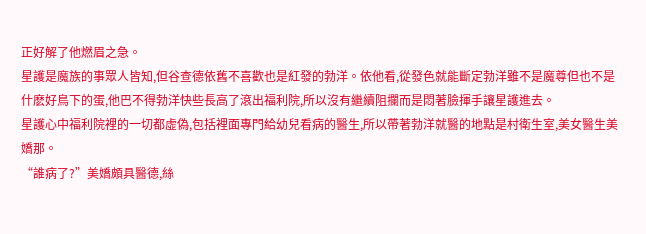正好解了他燃眉之急。
星護是魔族的事眾人皆知,但谷查德依舊不喜歡也是紅發的勃洋。依他看,從發色就能斷定勃洋雖不是魔尊但也不是什麽好鳥下的蛋,他巴不得勃洋快些長高了滾出福利院,所以沒有繼續阻攔而是悶著臉揮手讓星護進去。
星護心中福利院裡的一切都虛偽,包括裡面專門給幼兒看病的醫生,所以帶著勃洋就醫的地點是村衛生室,美女醫生美嬌那。
“誰病了?”美嬌頗具醫德,絲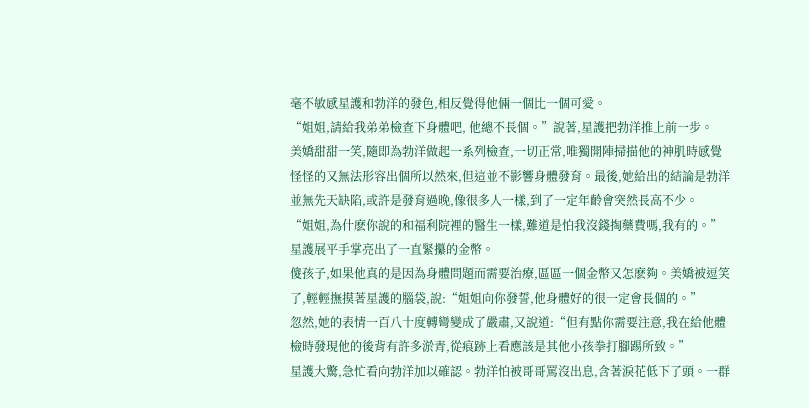毫不敏感星護和勃洋的發色,相反覺得他倆一個比一個可愛。
“姐姐,請給我弟弟檢查下身體吧, 他總不長個。”說著,星護把勃洋推上前一步。
美嬌甜甜一笑,隨即為勃洋做起一系列檢查,一切正常,唯獨開陣掃描他的神肌時感覺怪怪的又無法形容出個所以然來,但這並不影響身體發育。最後,她給出的結論是勃洋並無先天缺陷,或許是發育過晚,像很多人一樣,到了一定年齡會突然長高不少。
“姐姐,為什麽你說的和福利院裡的醫生一樣,難道是怕我沒錢掏藥費嗎,我有的。”星護展平手掌亮出了一直緊攥的金幣。
傻孩子,如果他真的是因為身體問題而需要治療,區區一個金幣又怎麽夠。美嬌被逗笑了,輕輕撫摸著星護的腦袋,說:“姐姐向你發誓,他身體好的很一定會長個的。”
忽然,她的表情一百八十度轉彎變成了嚴肅,又說道:“但有點你需要注意,我在給他體檢時發現他的後背有許多淤青,從痕跡上看應該是其他小孩拳打腳踢所致。”
星護大驚,急忙看向勃洋加以確認。勃洋怕被哥哥罵沒出息,含著淚花低下了頭。一群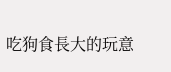吃狗食長大的玩意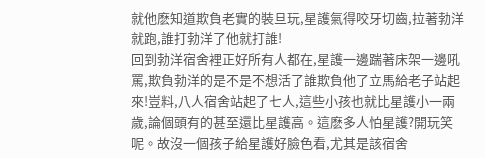就他麽知道欺負老實的裝旦玩,星護氣得咬牙切齒,拉著勃洋就跑,誰打勃洋了他就打誰!
回到勃洋宿舍裡正好所有人都在,星護一邊踹著床架一邊吼罵,欺負勃洋的是不是不想活了誰欺負他了立馬給老子站起來!豈料,八人宿舍站起了七人,這些小孩也就比星護小一兩歲,論個頭有的甚至還比星護高。這麽多人怕星護?開玩笑呢。故沒一個孩子給星護好臉色看,尤其是該宿舍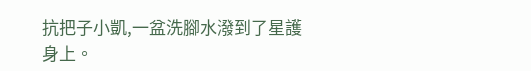抗把子小凱,一盆洗腳水潑到了星護身上。